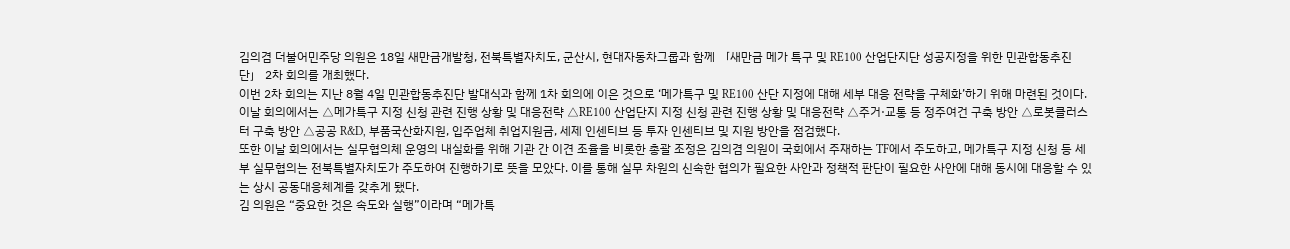김의겸 더불어민주당 의원은 18일 새만금개발청, 전북특별자치도, 군산시, 현대자동차그룹과 함께 「새만금 메가 특구 및 RE100 산업단지단 성공지정을 위한 민관합동추진단」 2차 회의를 개최했다.
이번 2차 회의는 지난 8월 4일 민관합동추진단 발대식과 함께 1차 회의에 이은 것으로 ‘메가특구 및 RE100 산단 지정에 대해 세부 대응 전략을 구체화’하기 위해 마련된 것이다.
이날 회의에서는 △메가특구 지정 신청 관련 진행 상황 및 대응전략 △RE100 산업단지 지정 신청 관련 진행 상황 및 대응전략 △주거·교통 등 정주여건 구축 방안 △로봇클러스터 구축 방안 △공공 R&D, 부품국산화지원, 입주업체 취업지원금, 세제 인센티브 등 투자 인센티브 및 지원 방안을 점검했다.
또한 이날 회의에서는 실무협의체 운영의 내실화를 위해 기관 간 이견 조율을 비롯한 총괄 조정은 김의겸 의원이 국회에서 주재하는 TF에서 주도하고, 메가특구 지정 신청 등 세부 실무협의는 전북특별자치도가 주도하여 진행하기로 뜻을 모았다. 이를 통해 실무 차원의 신속한 협의가 필요한 사안과 정책적 판단이 필요한 사안에 대해 동시에 대응할 수 있는 상시 공동대응체계를 갖추게 됐다.
김 의원은 “중요한 것은 속도와 실행”이라며 “메가특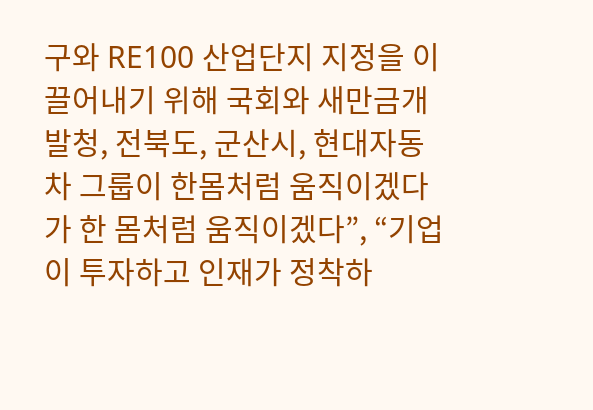구와 RE100 산업단지 지정을 이끌어내기 위해 국회와 새만금개발청, 전북도, 군산시, 현대자동차 그룹이 한몸처럼 움직이겠다가 한 몸처럼 움직이겠다”, “기업이 투자하고 인재가 정착하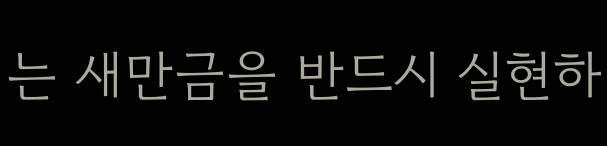는 새만금을 반드시 실현하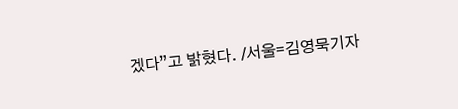겠다”고 밝혔다. /서울=김영묵기자